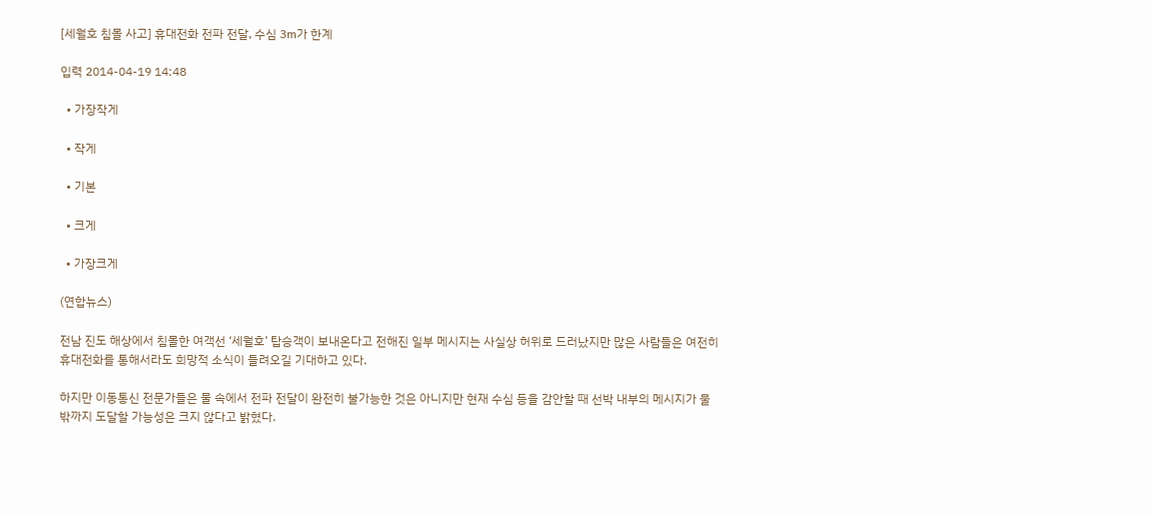[세월호 침몰 사고] 휴대전화 전파 전달, 수심 3m가 한계

입력 2014-04-19 14:48

  • 가장작게

  • 작게

  • 기본

  • 크게

  • 가장크게

(연합뉴스)

전남 진도 해상에서 침몰한 여객선 ‘세월호’ 탑승객이 보내온다고 전해진 일부 메시지는 사실상 허위로 드러났지만 많은 사람들은 여전히 휴대전화를 통해서라도 희망적 소식이 들려오길 기대하고 있다.

하지만 이동통신 전문가들은 물 속에서 전파 전달이 완전히 불가능한 것은 아니지만 현재 수심 등을 감안할 때 선박 내부의 메시지가 물 밖까지 도달할 가능성은 크지 않다고 밝혔다.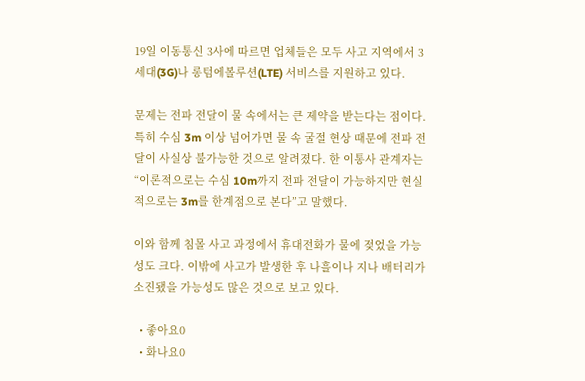19일 이동통신 3사에 따르면 업체들은 모두 사고 지역에서 3세대(3G)나 롱텀에볼루션(LTE) 서비스를 지원하고 있다.

문제는 전파 전달이 물 속에서는 큰 제약을 받는다는 점이다. 특히 수심 3m 이상 넘어가면 물 속 굴절 현상 때문에 전파 전달이 사실상 불가능한 것으로 알려졌다. 한 이통사 관계자는 “이론적으로는 수심 10m까지 전파 전달이 가능하지만 현실적으로는 3m를 한계점으로 본다”고 말했다.

이와 함께 침몰 사고 과정에서 휴대전화가 물에 젖었을 가능성도 크다. 이밖에 사고가 발생한 후 나흘이나 지나 배터리가 소진됐을 가능성도 많은 것으로 보고 있다.

  • 좋아요0
  • 화나요0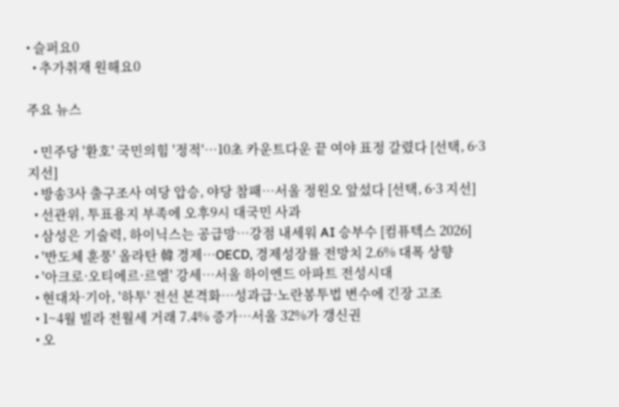• 슬퍼요0
  • 추가취재 원해요0

주요 뉴스

  • 민주당 '환호' 국민의힘 '정적'…10초 카운트다운 끝 여야 표정 갈렸다 [선택, 6·3 지선]
  • 방송3사 출구조사 여당 압승, 야당 참패…서울 정원오 앞섰다 [선택, 6·3 지선]
  • 선관위, 투표용지 부족에 오후9시 대국민 사과
  • 삼성은 기술력, 하이닉스는 공급망…강점 내세워 AI 승부수 [컴퓨텍스 2026]
  • '반도체 훈풍' 올라탄 韓 경제⋯OECD, 경제성장률 전망치 2.6% 대폭 상향
  • '아크로·오티에르·르엘' 강세⋯서울 하이엔드 아파트 전성시대
  • 현대차·기아, '하투' 전선 본격화…성과급·노란봉투법 변수에 긴장 고조
  • 1~4월 빌라 전월세 거래 7.4% 증가…서울 32%가 갱신권
  • 오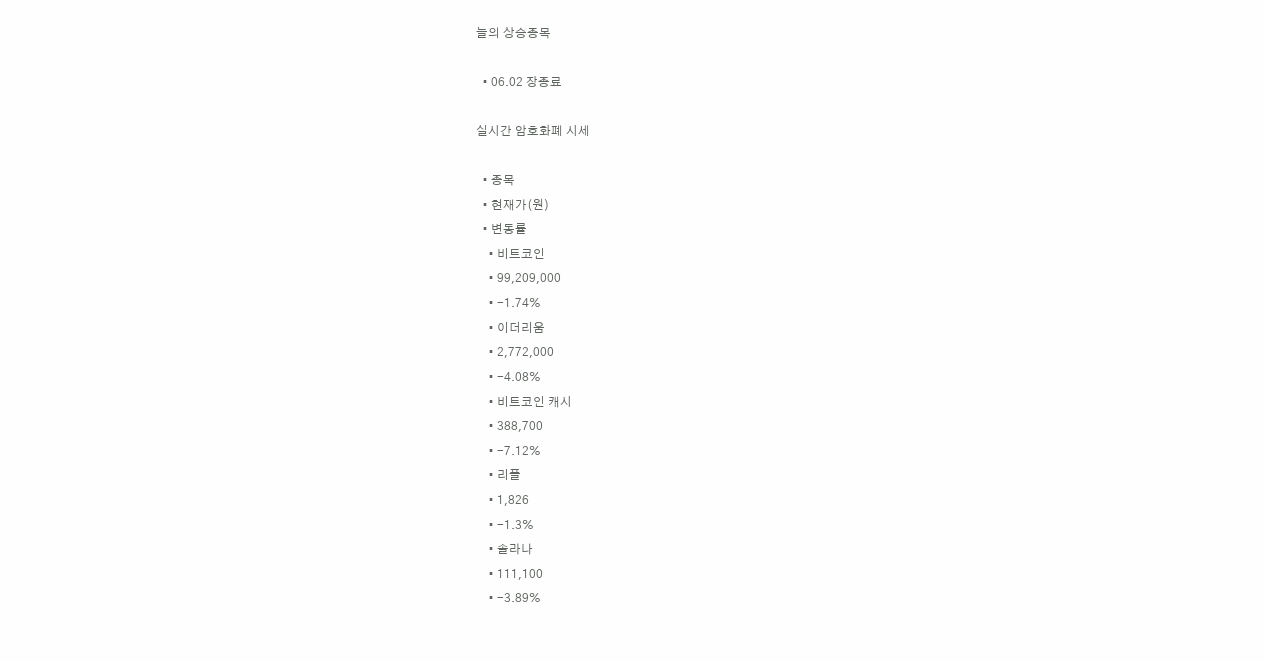늘의 상승종목

  • 06.02 장종료

실시간 암호화폐 시세

  • 종목
  • 현재가(원)
  • 변동률
    • 비트코인
    • 99,209,000
    • -1.74%
    • 이더리움
    • 2,772,000
    • -4.08%
    • 비트코인 캐시
    • 388,700
    • -7.12%
    • 리플
    • 1,826
    • -1.3%
    • 솔라나
    • 111,100
    • -3.89%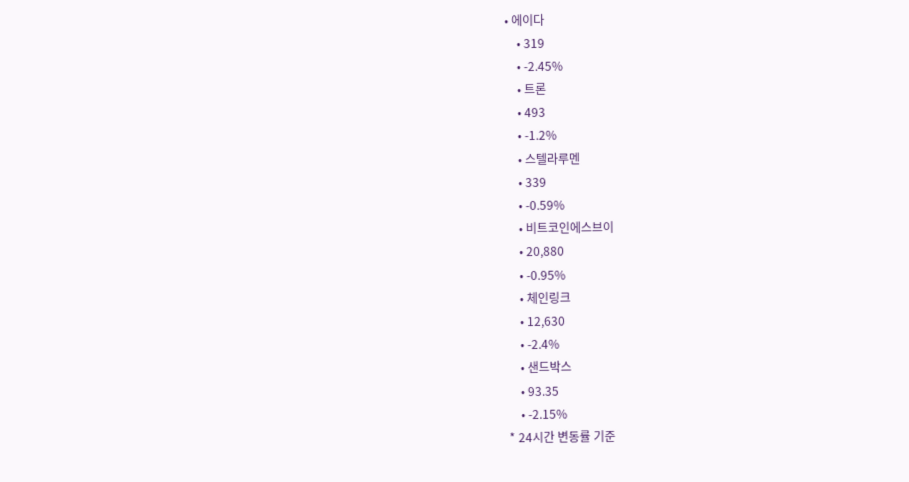• 에이다
    • 319
    • -2.45%
    • 트론
    • 493
    • -1.2%
    • 스텔라루멘
    • 339
    • -0.59%
    • 비트코인에스브이
    • 20,880
    • -0.95%
    • 체인링크
    • 12,630
    • -2.4%
    • 샌드박스
    • 93.35
    • -2.15%
* 24시간 변동률 기준